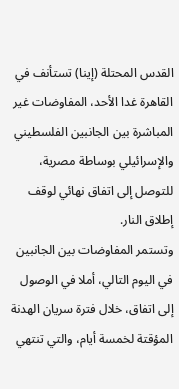القدس المحتلة (إينا) تستأنف في القاهرة غدا الأحد، المفاوضات غير المباشرة بين الجانبين الفلسطيني والإسرائيلي بوساطة مصرية، للتوصل إلى اتفاق نهائي لوقف إطلاق النار.
وتستمر المفاوضات بين الجانبين في اليوم التالي، أملا في الوصول إلى اتفاق، خلال فترة سريان الهدنة المؤقتة لخمسة أيام، والتي تنتهي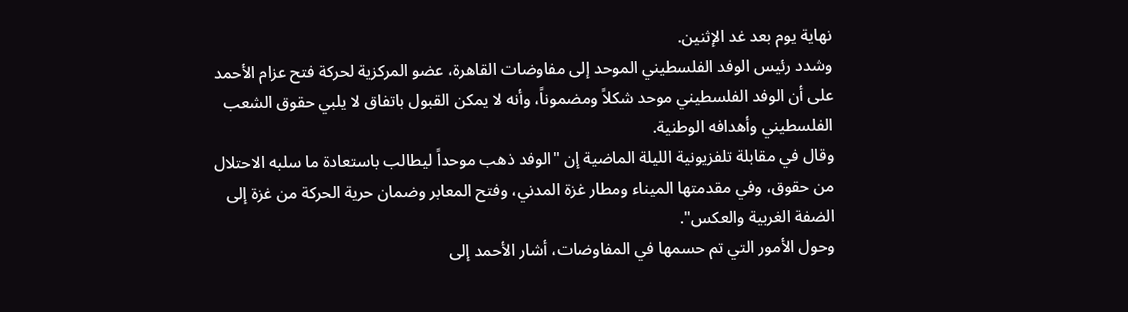نهاية يوم بعد غد الإثنين.
وشدد رئيس الوفد الفلسطيني الموحد إلى مفاوضات القاهرة، عضو المركزية لحركة فتح عزام الأحمد على أن الوفد الفلسطيني موحد شكلاً ومضموناً، وأنه لا يمكن القبول باتفاق لا يلبي حقوق الشعب الفلسطيني وأهدافه الوطنية.
وقال في مقابلة تلفزيونية الليلة الماضية إن "الوفد ذهب موحداً ليطالب باستعادة ما سلبه الاحتلال من حقوق، وفي مقدمتها الميناء ومطار غزة المدني، وفتح المعابر وضمان حرية الحركة من غزة إلى الضفة الغربية والعكس".
وحول الأمور التي تم حسمها في المفاوضات، أشار الأحمد إلى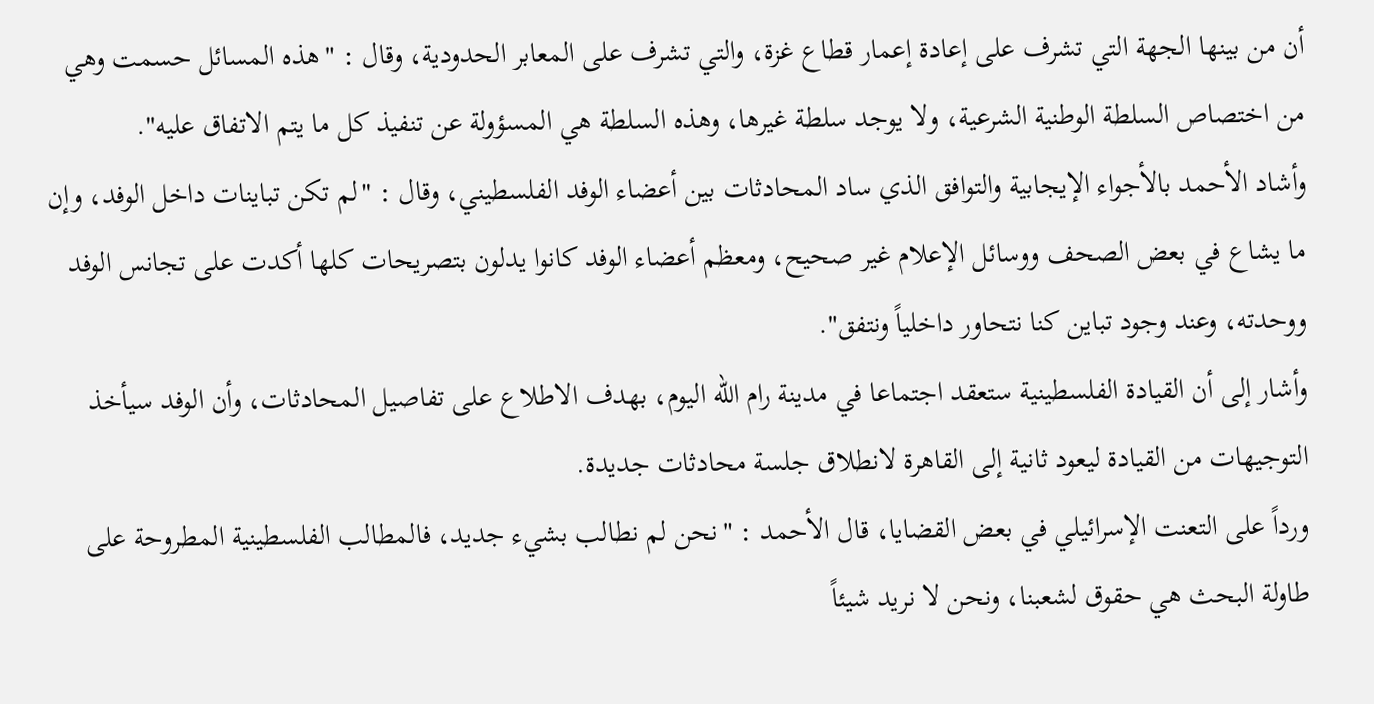أن من بينها الجهة التي تشرف على إعادة إعمار قطاع غزة، والتي تشرف على المعابر الحدودية، وقال : "هذه المسائل حسمت وهي من اختصاص السلطة الوطنية الشرعية، ولا يوجد سلطة غيرها، وهذه السلطة هي المسؤولة عن تنفيذ كل ما يتم الاتفاق عليه".
وأشاد الأحمد بالأجواء الإيجابية والتوافق الذي ساد المحادثات بين أعضاء الوفد الفلسطيني، وقال : "لم تكن تباينات داخل الوفد، وإن ما يشاع في بعض الصحف ووسائل الإعلام غير صحيح، ومعظم أعضاء الوفد كانوا يدلون بتصريحات كلها أكدت على تجانس الوفد ووحدته، وعند وجود تباين كنا نتحاور داخلياً ونتفق".
وأشار إلى أن القيادة الفلسطينية ستعقد اجتماعا في مدينة رام الله اليوم، بهدف الاطلاع على تفاصيل المحادثات، وأن الوفد سيأخذ التوجيهات من القيادة ليعود ثانية إلى القاهرة لانطلاق جلسة محادثات جديدة.
ورداً على التعنت الإسرائيلي في بعض القضايا، قال الأحمد : "نحن لم نطالب بشيء جديد، فالمطالب الفلسطينية المطروحة على طاولة البحث هي حقوق لشعبنا، ونحن لا نريد شيئاً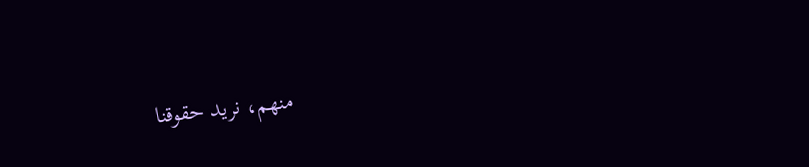منهم، نريد حقوقنا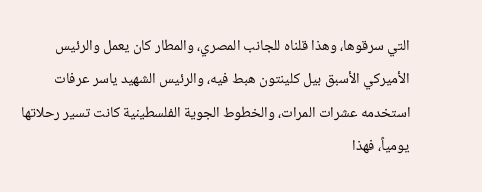التي سرقوها، وهذا قلناه للجانب المصري، والمطار كان يعمل والرئيس الأميركي الأسبق بيل كلينتون هبط فيه، والرئيس الشهيد ياسر عرفات استخدمه عشرات المرات، والخطوط الجوية الفلسطينية كانت تسير رحلاتها يومياً، فهذا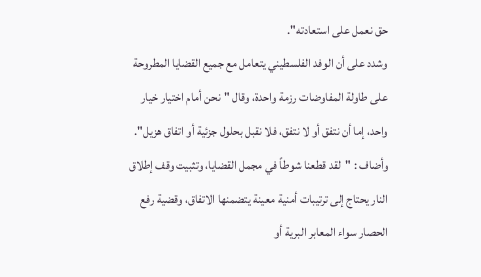حق نعمل على استعادته".
وشدد على أن الوفد الفلسطيني يتعامل مع جميع القضايا المطروحة على طاولة المفاوضات رزمة واحدة، وقال "نحن أمام اختيار خيار واحد، إما أن نتفق أو لا نتفق، فلا نقبل بحلول جزئية أو اتفاق هزيل".
وأضاف : "لقد قطعنا شوطاً في مجمل القضايا، وتثبيت وقف إطلاق النار يحتاج إلى ترتيبات أمنية معينة يتضمنها الاتفاق، وقضية رفع الحصار سواء المعابر البرية أو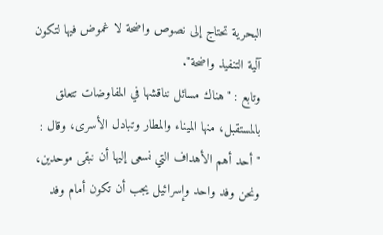البحرية تحتاج إلى نصوص واضحة لا غموض فيها لتكون آلية التنفيذ واضحة".
وتابع : "هناك مسائل نناقشها في المفاوضات تتعلق بالمستقبل، منها الميناء والمطار وتبادل الأسرى، وقال : "أحد أهم الأهداف التي نسعى إليها أن نبقى موحدين، ونحن وفد واحد وإسرائيل يجب أن تكون أمام وفد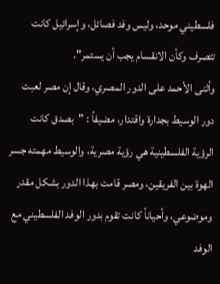فلسطيني موحد، وليس وفد فصائل، وإسرائيل كانت تتصرف وكأن الانقسام يجب أن يستمر".
وأثنى الأحمد على الدور المصري، وقال إن مصر لعبت دور الوسيط بجدارة واقتدار، مضيفاً : "بصدق كانت الرؤية الفلسطينية هي رؤية مصرية، والوسيط مهمته جسر الهوة بين الفريقين، ومصر قامت بهذا الدور بشكل مقدر وموضوعي، وأحياناً كانت تقوم بدور الوفد الفلسطيني مع الوفد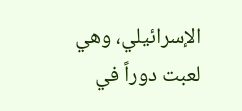الإسرائيلي، وهي لعبت دوراً في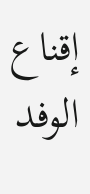إقناع الوفد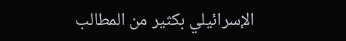الإسرائيلي بكثير من المطالب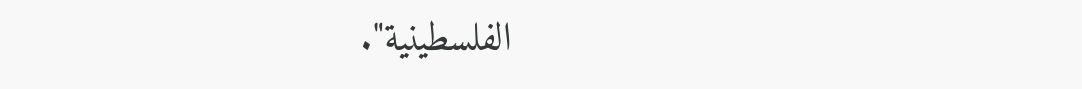الفلسطينية".